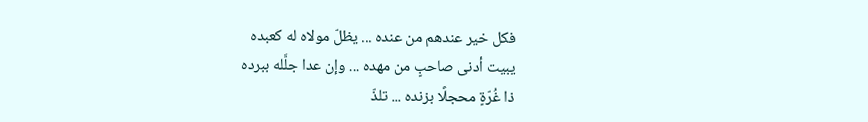فكل خير عندهم من عنده ... يظلّ مولاه له كعبده
يبيت أدنى صاحبٍ من مهده ... وإن عدا جلَّله ببرده
ذا غُرّةٍ محجلًا بزنده ... تلذّ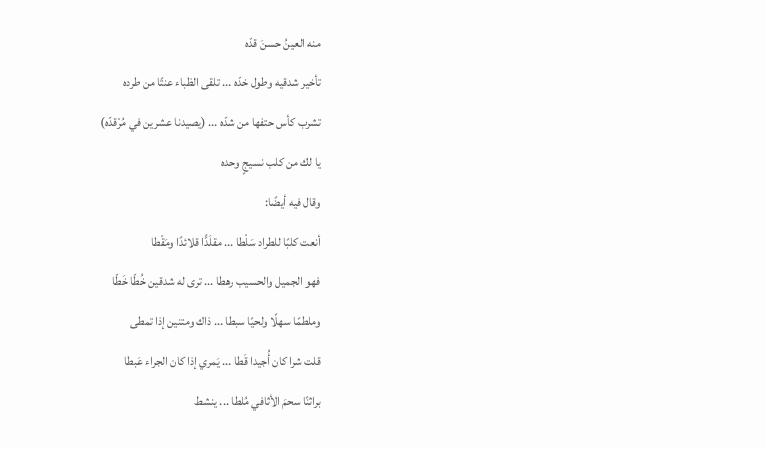منه العينُ حسنَ قدّه
تأخير شدقيه وطول خدّه ... تلقى الظباء عنتًا من طرده
تشرب كأس حتفها من شدّه ... (يصيدنا عشرين في مُرْقدّه)
يا لك من كلب نسيجٍ وحده
وقال فيه أيضًا:
أنعت كلبًا للطراد سَلْطا ... مقلَدًّا قلائدًا ومَقْطا
فهو الجميل والحسيب رهطا ... ترى له شدقين خُطّا خَطّا
وملطمًا سهلًا ولحيًا سبطا ... ذاك ومتنين إذا تمطى
قلت شرا كان أُجيدا قَطا ... يَمري إذا كان الجراء عَبطا
براثنًا سحمَ الأثافي مُلطا ... ينشط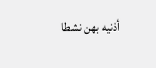أذنيه بهن نشطا